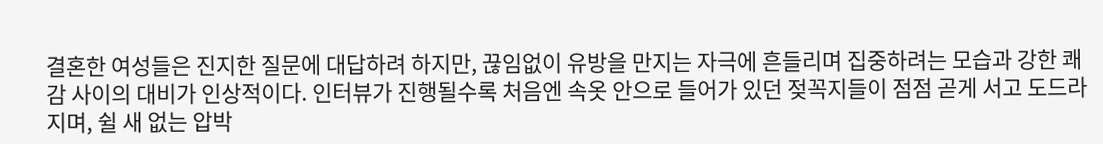결혼한 여성들은 진지한 질문에 대답하려 하지만, 끊임없이 유방을 만지는 자극에 흔들리며 집중하려는 모습과 강한 쾌감 사이의 대비가 인상적이다. 인터뷰가 진행될수록 처음엔 속옷 안으로 들어가 있던 젖꼭지들이 점점 곧게 서고 도드라지며, 쉴 새 없는 압박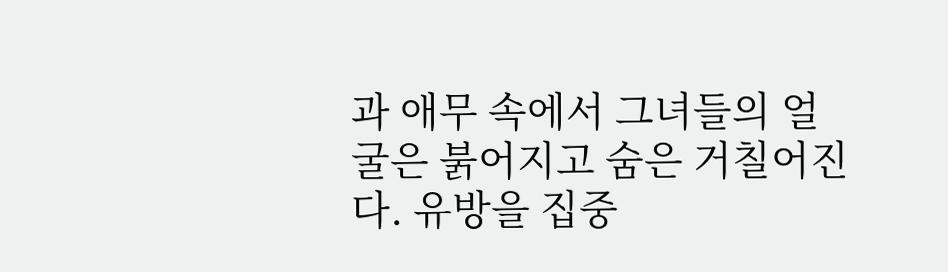과 애무 속에서 그녀들의 얼굴은 붉어지고 숨은 거칠어진다. 유방을 집중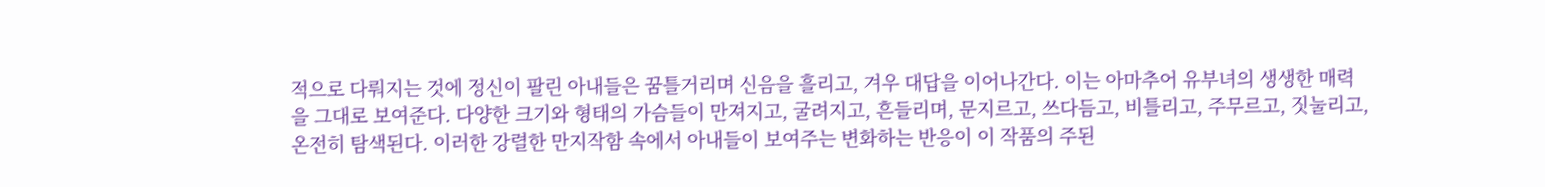적으로 다뤄지는 것에 정신이 팔린 아내들은 꿈틀거리며 신음을 흘리고, 겨우 대답을 이어나간다. 이는 아마추어 유부녀의 생생한 매력을 그대로 보여준다. 다양한 크기와 형태의 가슴들이 만져지고, 굴려지고, 흔들리며, 문지르고, 쓰다듬고, 비틀리고, 주무르고, 짓눌리고, 온전히 탐색된다. 이러한 강렬한 만지작함 속에서 아내들이 보여주는 변화하는 반응이 이 작품의 주된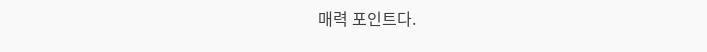매력 포인트다.